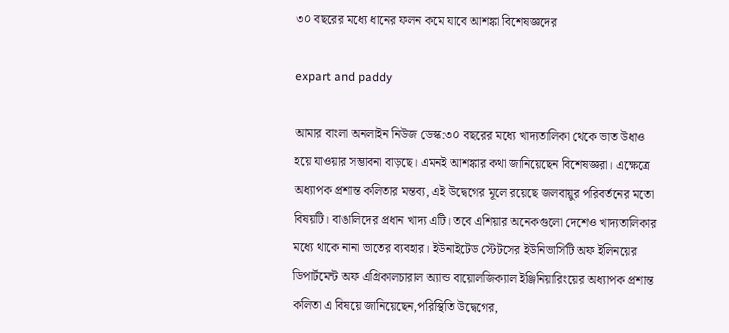৩০ বছরের মধ্যে ধানের ফলন কমে যাবে আশঙ্কা বিশেষজ্ঞদের

expart and paddy

আমার বাংলা অনলাইন নিউজ ডেস্ক:৩০ বছরের মধ্যে খাদ্যতালিকা থেকে ভাত উধাও হয়ে যাওয়ার সম্ভাবনা বাড়ছে। এমনই আশঙ্কার কথা জানিয়েছেন বিশেষজ্ঞরা। এক্ষেত্রে অধ্যাপক প্রশান্ত কলিতার মন্তব্য, এই উদ্বেগের মূলে রয়েছে জলবায়ুর পরিবর্তনের মতো বিষয়টি। বাঙালিদের প্রধান খাদ্য এটি। তবে এশিয়ার অনেকগুলো দেশেও খাদ্যতালিকার মধ্যে থাকে নানা ভাতের ব্যবহার। ইউনাইটেড স্টেটসের ইউনিভার্সিটি অফ ইলিনয়ের ডিপার্টমেন্ট অফ এগ্রিকালচারাল অ্যান্ড বায়োলজিক্যাল ইঞ্জিনিয়ারিংয়ের অধ্যাপক প্রশান্ত কলিতা এ বিষয়ে জানিয়েছেন,পরিস্থিতি উদ্বেগের,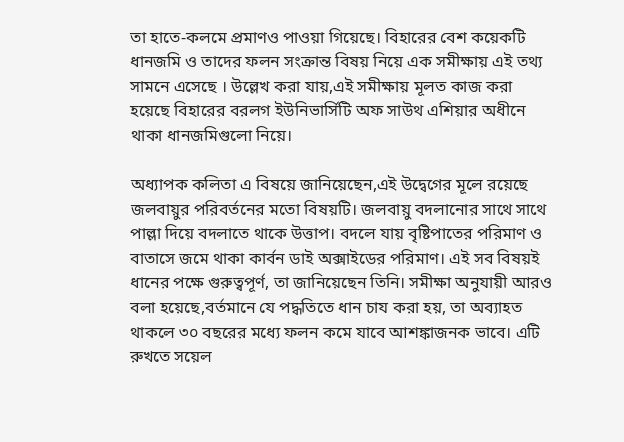তা হাতে-কলমে প্রমাণও পাওয়া গিয়েছে। বিহারের বেশ কয়েকটি ধানজমি ও তাদের ফলন সংক্রান্ত বিষয় নিয়ে এক সমীক্ষায় এই তথ্য সামনে এসেছে । উল্লেখ করা যায়,এই সমীক্ষায় মূলত কাজ করা হয়েছে বিহারের বরলগ ইউনিভার্সিটি অফ সাউথ এশিয়ার অধীনে থাকা ধানজমিগুলো নিয়ে।

অধ্যাপক কলিতা এ বিষয়ে জানিয়েছেন,এই উদ্বেগের মূলে রয়েছে জলবায়ুর পরিবর্তনের মতো বিষয়টি। জলবায়ু বদলানোর সাথে সাথে পাল্লা দিয়ে বদলাতে থাকে উত্তাপ। বদলে যায় বৃষ্টিপাতের পরিমাণ ও বাতাসে জমে থাকা কার্বন ডাই অক্সাইডের পরিমাণ। এই সব বিষয়ই ধানের পক্ষে গুরুত্বপূর্ণ, তা জানিয়েছেন তিনি। সমীক্ষা অনুযায়ী আরও বলা হয়েছে,বর্তমানে যে পদ্ধতিতে ধান চায করা হয়, তা অব্যাহত থাকলে ৩০ বছরের মধ্যে ফলন কমে যাবে আশঙ্কাজনক ভাবে। এটি রুখতে সয়েল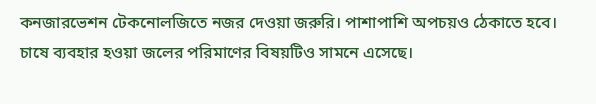কনজারভেশন টেকনোলজিতে নজর দেওয়া জরুরি। পাশাপাশি অপচয়ও ঠেকাতে হবে। চাষে ব্যবহার হওয়া জলের পরিমাণের বিষয়টিও সামনে এসেছে।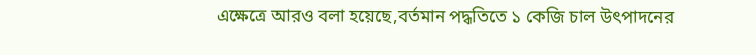এক্ষেত্রে আরও বলা হয়েছে,বর্তমান পদ্ধতিতে ১ কেজি চাল উৎপাদনের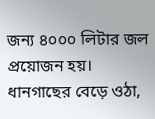জন্য ৪০০০ লিটার জল প্রয়োজন হয়। ধানগাছের বেড়ে ওঠা,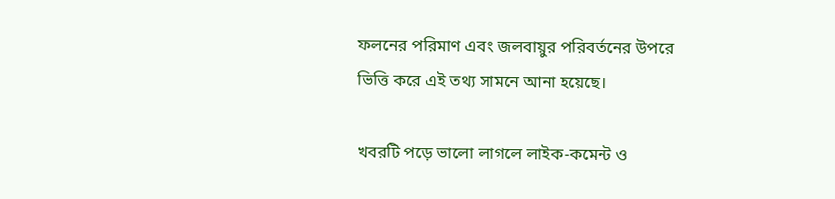ফলনের পরিমাণ এবং জলবায়ুর পরিবর্তনের উপরে ভিত্তি করে এই তথ্য সামনে আনা হয়েছে।

খবরটি পড়ে ভালো লাগলে লাইক-কমেন্ট ও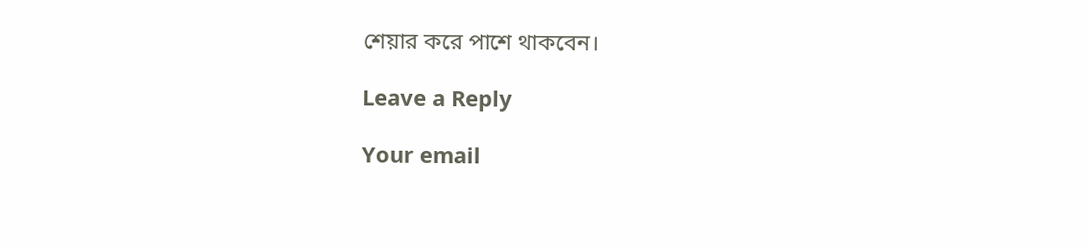শেয়ার করে পাশে থাকবেন।

Leave a Reply

Your email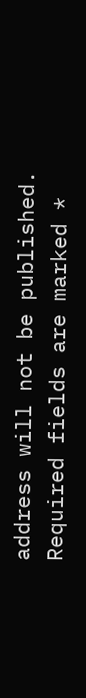address will not be published. Required fields are marked *